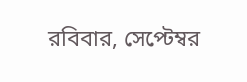রবিবার, সেপ্টেম্বর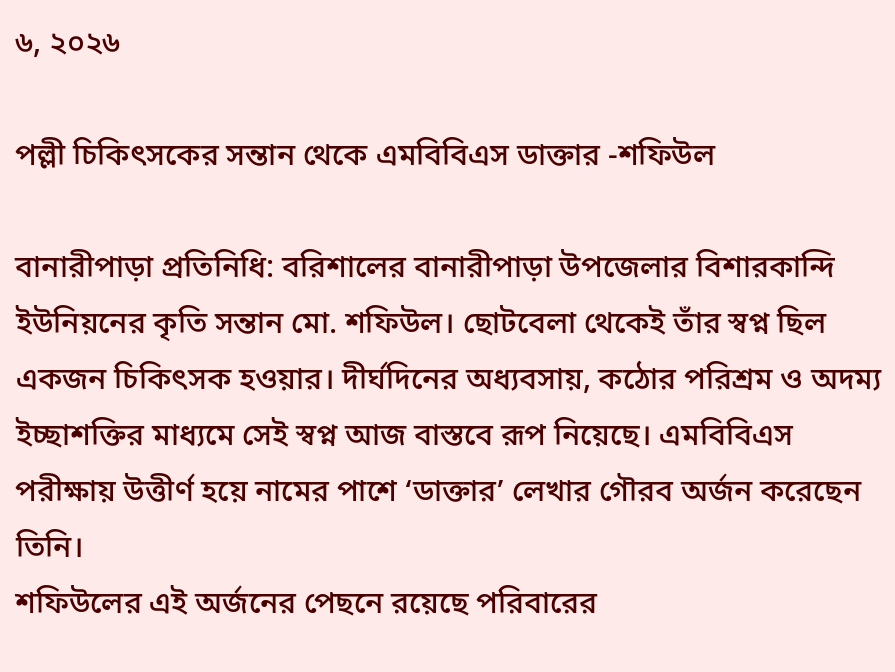৬, ২০২৬

পল্লী চিকিৎসকের সন্তান থেকে এমবিবিএস ডাক্তার -শফিউল

বানারীপাড়া প্রতিনিধি: বরিশালের বানারীপাড়া উপজেলার বিশারকান্দি ইউনিয়নের কৃতি সন্তান মো. শফিউল। ছোটবেলা থেকেই তাঁর স্বপ্ন ছিল একজন চিকিৎসক হওয়ার। দীর্ঘদিনের অধ্যবসায়, কঠোর পরিশ্রম ও অদম্য ইচ্ছাশক্তির মাধ্যমে সেই স্বপ্ন আজ বাস্তবে রূপ নিয়েছে। এমবিবিএস পরীক্ষায় উত্তীর্ণ হয়ে নামের পাশে ‘ডাক্তার’ লেখার গৌরব অর্জন করেছেন তিনি।
শফিউলের এই অর্জনের পেছনে রয়েছে পরিবারের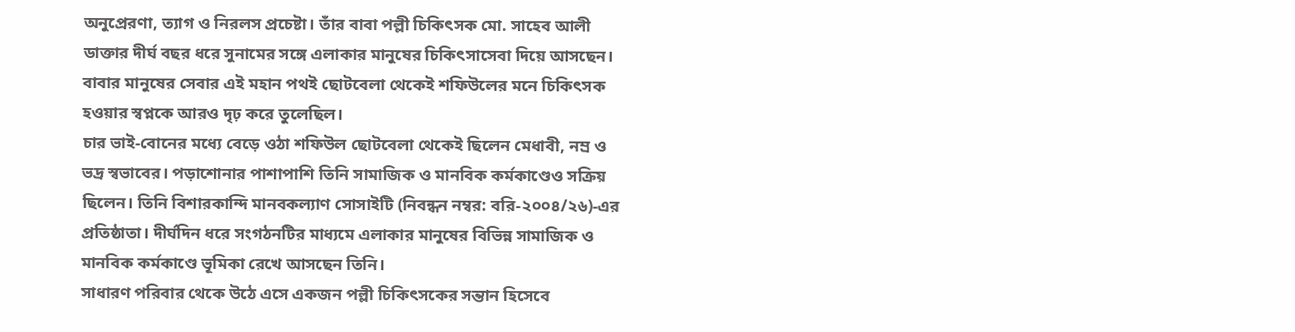অনুপ্রেরণা, ত্যাগ ও নিরলস প্রচেষ্টা। তাঁর বাবা পল্লী চিকিৎসক মো. সাহেব আলী ডাক্তার দীর্ঘ বছর ধরে সুনামের সঙ্গে এলাকার মানুষের চিকিৎসাসেবা দিয়ে আসছেন। বাবার মানুষের সেবার এই মহান পথই ছোটবেলা থেকেই শফিউলের মনে চিকিৎসক হওয়ার স্বপ্নকে আরও দৃঢ় করে তুলেছিল।
চার ভাই-বোনের মধ্যে বেড়ে ওঠা শফিউল ছোটবেলা থেকেই ছিলেন মেধাবী, নম্র ও ভদ্র স্বভাবের। পড়াশোনার পাশাপাশি তিনি সামাজিক ও মানবিক কর্মকাণ্ডেও সক্রিয় ছিলেন। তিনি বিশারকান্দি মানবকল্যাণ সোসাইটি (নিবন্ধন নম্বর: বরি-২০০৪/২৬)-এর প্রতিষ্ঠাতা। দীর্ঘদিন ধরে সংগঠনটির মাধ্যমে এলাকার মানুষের বিভিন্ন সামাজিক ও মানবিক কর্মকাণ্ডে ভূমিকা রেখে আসছেন তিনি।
সাধারণ পরিবার থেকে উঠে এসে একজন পল্লী চিকিৎসকের সন্তান হিসেবে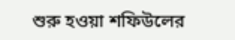শুরু হওয়া শফিউলের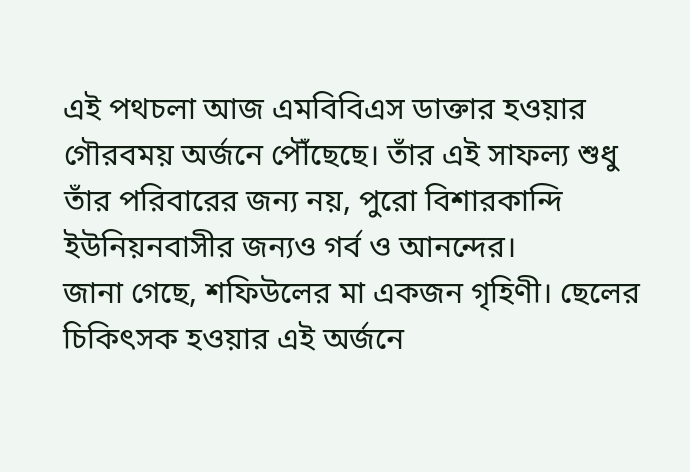এই পথচলা আজ এমবিবিএস ডাক্তার হওয়ার গৌরবময় অর্জনে পৌঁছেছে। তাঁর এই সাফল্য শুধু তাঁর পরিবারের জন্য নয়, পুরো বিশারকান্দি ইউনিয়নবাসীর জন্যও গর্ব ও আনন্দের।
জানা গেছে, শফিউলের মা একজন গৃহিণী। ছেলের চিকিৎসক হওয়ার এই অর্জনে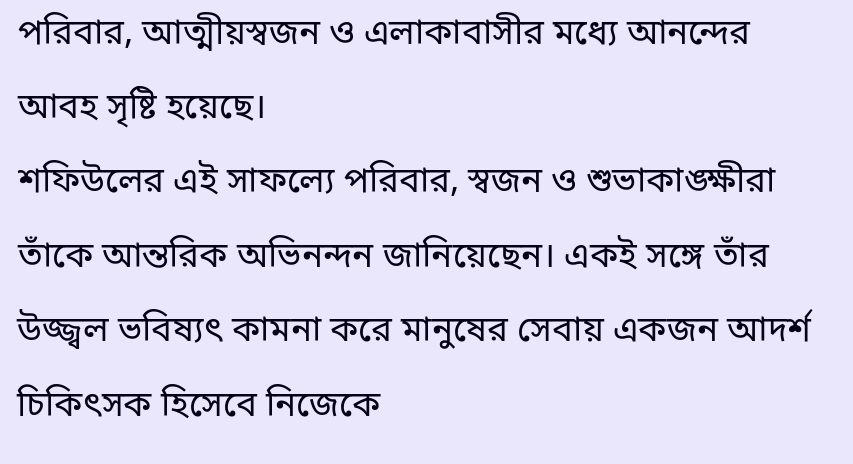পরিবার, আত্মীয়স্বজন ও এলাকাবাসীর মধ্যে আনন্দের আবহ সৃষ্টি হয়েছে।
শফিউলের এই সাফল্যে পরিবার, স্বজন ও শুভাকাঙ্ক্ষীরা তাঁকে আন্তরিক অভিনন্দন জানিয়েছেন। একই সঙ্গে তাঁর উজ্জ্বল ভবিষ্যৎ কামনা করে মানুষের সেবায় একজন আদর্শ চিকিৎসক হিসেবে নিজেকে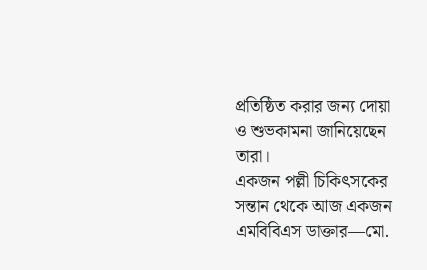প্রতিষ্ঠিত করার জন্য দোয়া ও শুভকামনা জানিয়েছেন তারা।
একজন পল্লী চিকিৎসকের সন্তান থেকে আজ একজন এমবিবিএস ডাক্তার—মো.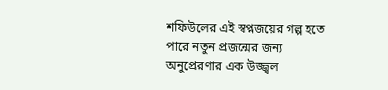শফিউলের এই স্বপ্নজয়ের গল্প হতে পারে নতুন প্রজন্মের জন্য অনুপ্রেরণার এক উজ্জ্বল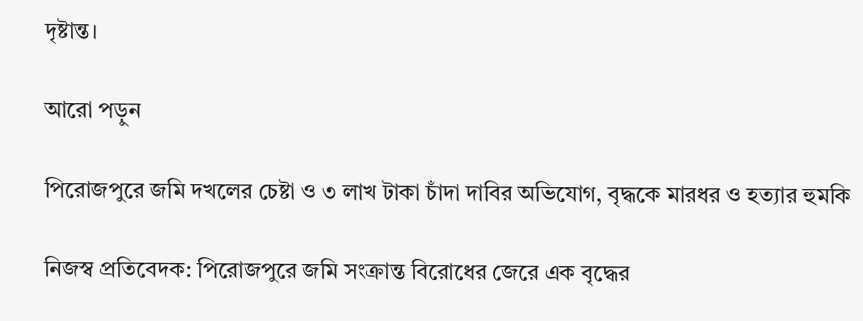দৃষ্টান্ত।

আরো পড়ুন

পিরোজপুরে জমি দখলের চেষ্টা ও ৩ লাখ টাকা চাঁদা দাবির অভিযোগ, বৃদ্ধকে মারধর ও হত্যার হুমকি

নিজস্ব প্রতিবেদক: পিরোজপুরে জমি সংক্রান্ত বিরোধের জেরে এক বৃদ্ধের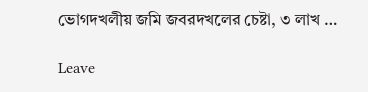ভোগদখলীয় জমি জবরদখলের চেষ্টা, ৩ লাখ …

Leave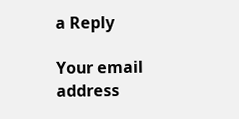a Reply

Your email address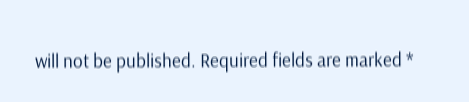will not be published. Required fields are marked *